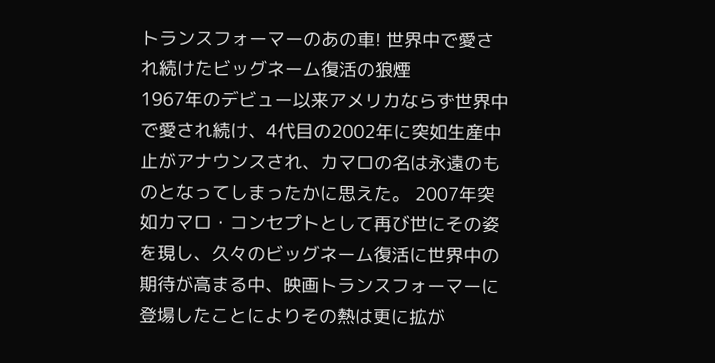トランスフォーマーのあの車! 世界中で愛され続けたビッグネーム復活の狼煙
1967年のデビュー以来アメリカならず世界中で愛され続け、4代目の2002年に突如生産中止がアナウンスされ、カマロの名は永遠のものとなってしまったかに思えた。 2007年突如カマロ・コンセプトとして再び世にその姿を現し、久々のビッグネーム復活に世界中の期待が高まる中、映画トランスフォーマーに登場したことによりその熱は更に拡が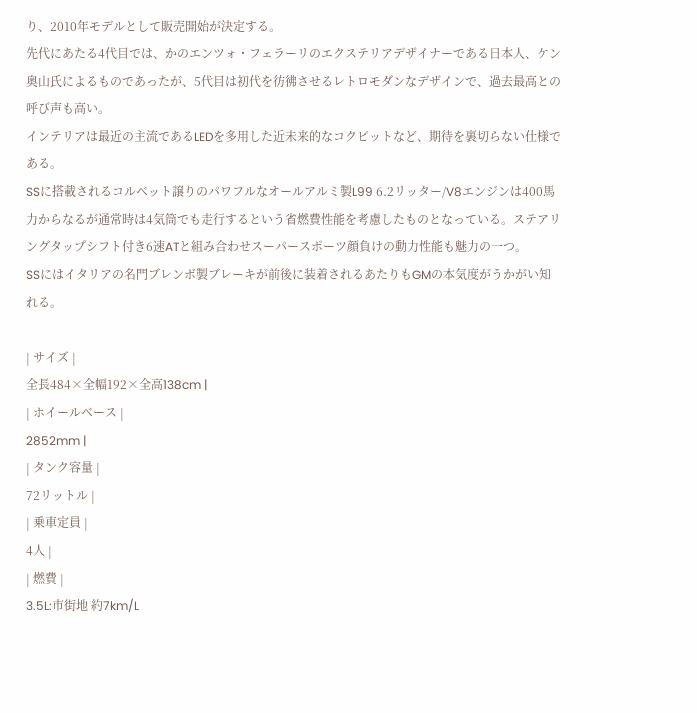り、2010年モデルとして販売開始が決定する。
先代にあたる4代目では、かのエンツォ・フェラーリのエクステリアデザイナーである日本人、ケン奥山氏によるものであったが、5代目は初代を彷彿させるレトロモダンなデザインで、過去最高との呼び声も高い。
インテリアは最近の主流であるLEDを多用した近未来的なコクピットなど、期待を裏切らない仕様である。
SSに搭載されるコルベット譲りのパワフルなオールアルミ製L99 6.2リッター/V8エンジンは400馬力からなるが通常時は4気筒でも走行するという省燃費性能を考慮したものとなっている。ステアリングタップシフト付き6速ATと組み合わせスーパースポーツ顔負けの動力性能も魅力の一つ。
SSにはイタリアの名門ブレンボ製ブレーキが前後に装着されるあたりもGMの本気度がうかがい知れる。

| サイズ |
全長484×全幅192×全高138cm |
| ホイールベース |
2852mm |
| タンク容量 |
72リットル |
| 乗車定員 |
4人 |
| 燃費 |
3.5L:市街地 約7km/L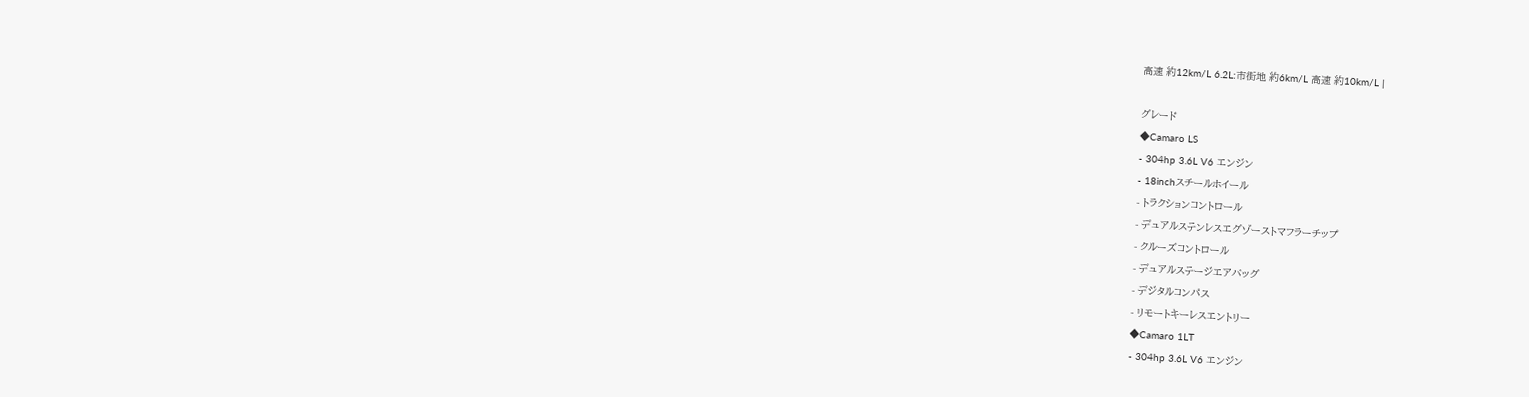高速 約12km/L 6.2L:市街地 約6km/L 高速 約10km/L |

グレード
◆Camaro LS
- 304hp 3.6L V6 エンジン
- 18inchスチールホイール
- トラクションコントロール
- デュアルステンレスエグゾーストマフラーチップ
- クルーズコントロール
- デュアルステージエアバッグ
- デジタルコンパス
- リモートキーレスエントリー
◆Camaro 1LT
- 304hp 3.6L V6 エンジン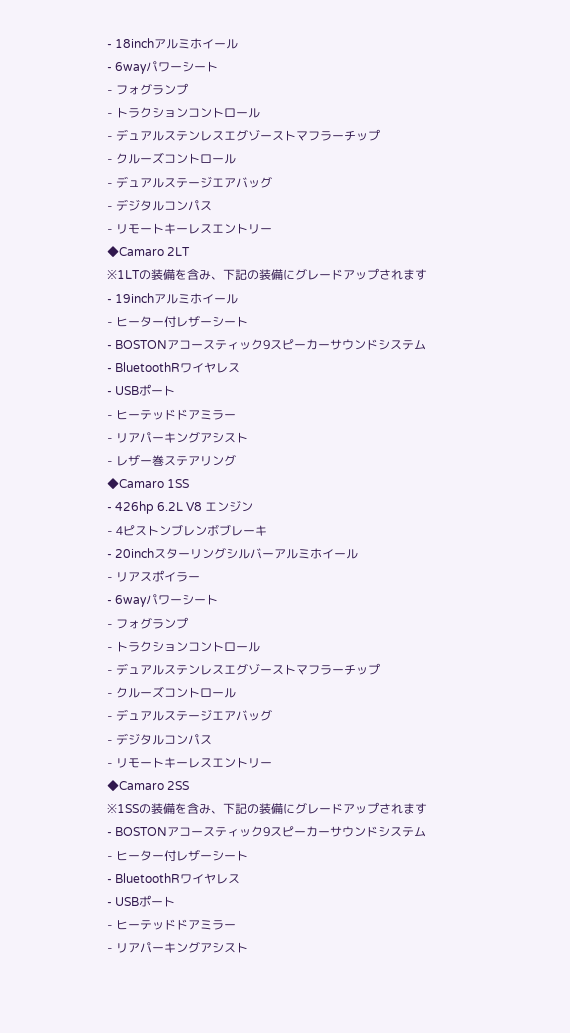- 18inchアルミホイール
- 6wayパワーシート
- フォグランプ
- トラクションコントロール
- デュアルステンレスエグゾーストマフラーチップ
- クルーズコントロール
- デュアルステージエアバッグ
- デジタルコンパス
- リモートキーレスエントリー
◆Camaro 2LT
※1LTの装備を含み、下記の装備にグレードアップされます
- 19inchアルミホイール
- ヒーター付レザーシート
- BOSTONアコースティック9スピーカーサウンドシステム
- BluetoothRワイヤレス
- USBポート
- ヒーテッドドアミラー
- リアパーキングアシスト
- レザー巻ステアリング
◆Camaro 1SS
- 426hp 6.2L V8 エンジン
- 4ピストンブレンボブレーキ
- 20inchスターリングシルバーアルミホイール
- リアスポイラー
- 6wayパワーシート
- フォグランプ
- トラクションコントロール
- デュアルステンレスエグゾーストマフラーチップ
- クルーズコントロール
- デュアルステージエアバッグ
- デジタルコンパス
- リモートキーレスエントリー
◆Camaro 2SS
※1SSの装備を含み、下記の装備にグレードアップされます
- BOSTONアコースティック9スピーカーサウンドシステム
- ヒーター付レザーシート
- BluetoothRワイヤレス
- USBポート
- ヒーテッドドアミラー
- リアパーキングアシスト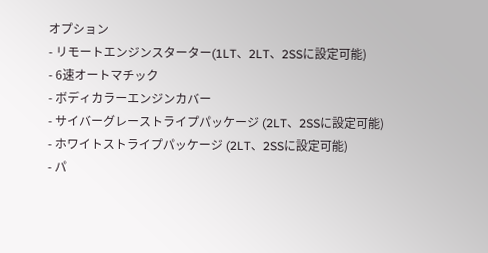オプション
- リモートエンジンスターター(1LT、2LT、2SSに設定可能)
- 6速オートマチック
- ボディカラーエンジンカバー
- サイバーグレーストライプパッケージ (2LT、2SSに設定可能)
- ホワイトストライプパッケージ (2LT、2SSに設定可能)
- パ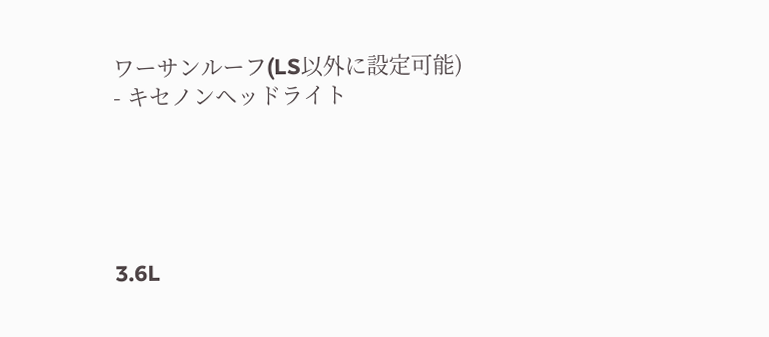ワーサンルーフ(LS以外に設定可能)
- キセノンヘッドライト





3.6L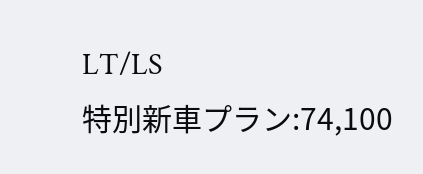LT/LS
特別新車プラン:74,100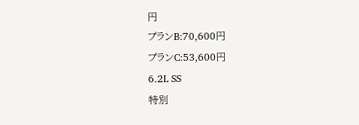円
プランB:70,600円
プランC:53,600円
6.2L SS
特別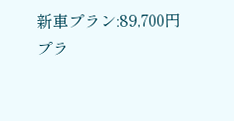新車プラン:89,700円
プラ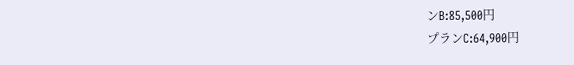ンB:85,500円
プランC:64,900円